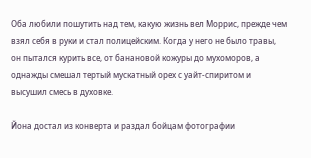Оба любили пошутить над тем, какую жизнь вел Моррис, прежде чем взял себя в руки и стал полицейским. Когда у него не было травы, он пытался курить все, от банановой кожуры до мухоморов, а однажды смешал тертый мускатный орех с уайт-спиритом и высушил смесь в духовке.

Йона достал из конверта и раздал бойцам фотографии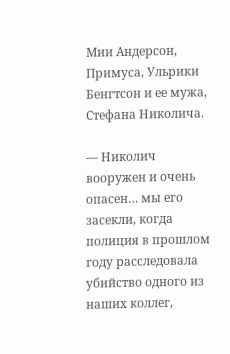Мии Андерсон, Примуса, Ульрики Бенгтсон и ее мужа, Стефана Николича.

— Николич вооружен и очень опасен… мы его засекли, когда полиция в прошлом году расследовала убийство одного из наших коллег,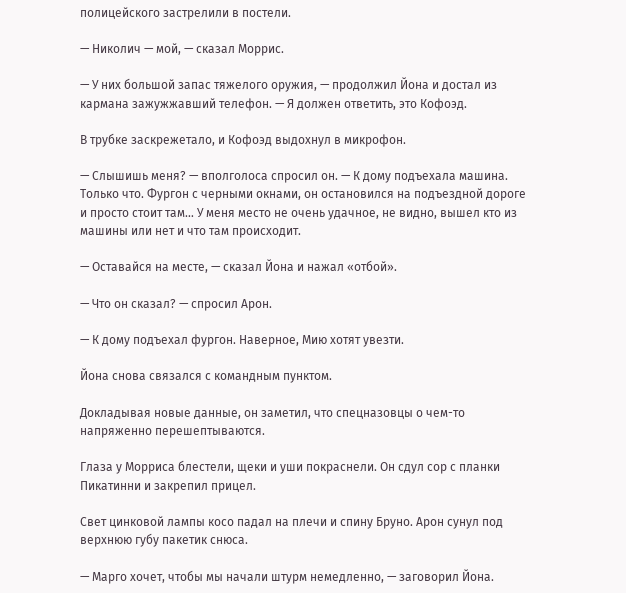полицейского застрелили в постели.

— Николич — мой, — сказал Моррис.

— У них большой запас тяжелого оружия, — продолжил Йона и достал из кармана зажужжавший телефон. — Я должен ответить, это Кофоэд.

В трубке заскрежетало, и Кофоэд выдохнул в микрофон.

— Слышишь меня? — вполголоса спросил он. — К дому подъехала машина. Только что. Фургон с черными окнами, он остановился на подъездной дороге и просто стоит там… У меня место не очень удачное, не видно, вышел кто из машины или нет и что там происходит.

— Оставайся на месте, — сказал Йона и нажал «отбой».

— Что он сказал? — спросил Арон.

— К дому подъехал фургон. Наверное, Мию хотят увезти.

Йона снова связался с командным пунктом.

Докладывая новые данные, он заметил, что спецназовцы о чем-то напряженно перешептываются.

Глаза у Морриса блестели, щеки и уши покраснели. Он сдул сор с планки Пикатинни и закрепил прицел.

Свет цинковой лампы косо падал на плечи и спину Бруно. Арон сунул под верхнюю губу пакетик снюса.

— Марго хочет, чтобы мы начали штурм немедленно, — заговорил Йона.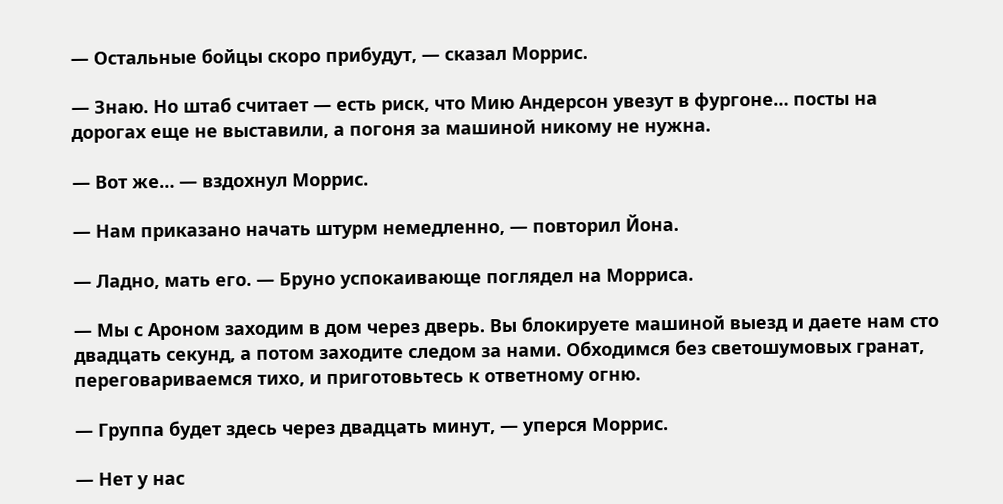— Остальные бойцы скоро прибудут, — сказал Моррис.

— Знаю. Но штаб считает — есть риск, что Мию Андерсон увезут в фургоне… посты на дорогах еще не выставили, а погоня за машиной никому не нужна.

— Вот же… — вздохнул Моррис.

— Нам приказано начать штурм немедленно, — повторил Йона.

— Ладно, мать его. — Бруно успокаивающе поглядел на Морриса.

— Мы с Ароном заходим в дом через дверь. Вы блокируете машиной выезд и даете нам сто двадцать секунд, а потом заходите следом за нами. Обходимся без светошумовых гранат, переговариваемся тихо, и приготовьтесь к ответному огню.

— Группа будет здесь через двадцать минут, — уперся Моррис.

— Нет у нас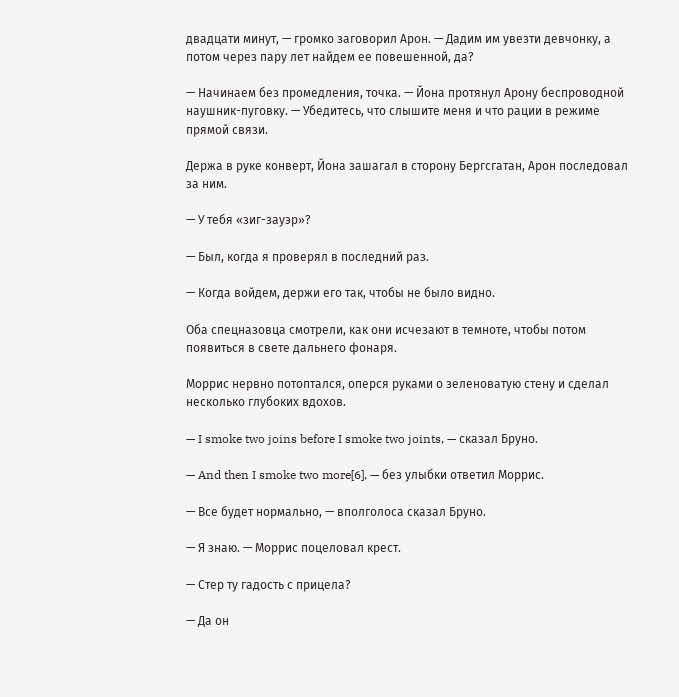двадцати минут, — громко заговорил Арон. — Дадим им увезти девчонку, а потом через пару лет найдем ее повешенной, да?

— Начинаем без промедления, точка. — Йона протянул Арону беспроводной наушник-пуговку. — Убедитесь, что слышите меня и что рации в режиме прямой связи.

Держа в руке конверт, Йона зашагал в сторону Бергсгатан, Арон последовал за ним.

— У тебя «зиг-зауэр»?

— Был, когда я проверял в последний раз.

— Когда войдем, держи его так, чтобы не было видно.

Оба спецназовца смотрели, как они исчезают в темноте, чтобы потом появиться в свете дальнего фонаря.

Моррис нервно потоптался, оперся руками о зеленоватую стену и сделал несколько глубоких вдохов.

— I smoke two joins before I smoke two joints, — сказал Бруно.

— And then I smoke two more[6], — без улыбки ответил Моррис.

— Все будет нормально, — вполголоса сказал Бруно.

— Я знаю. — Моррис поцеловал крест.

— Стер ту гадость с прицела?

— Да он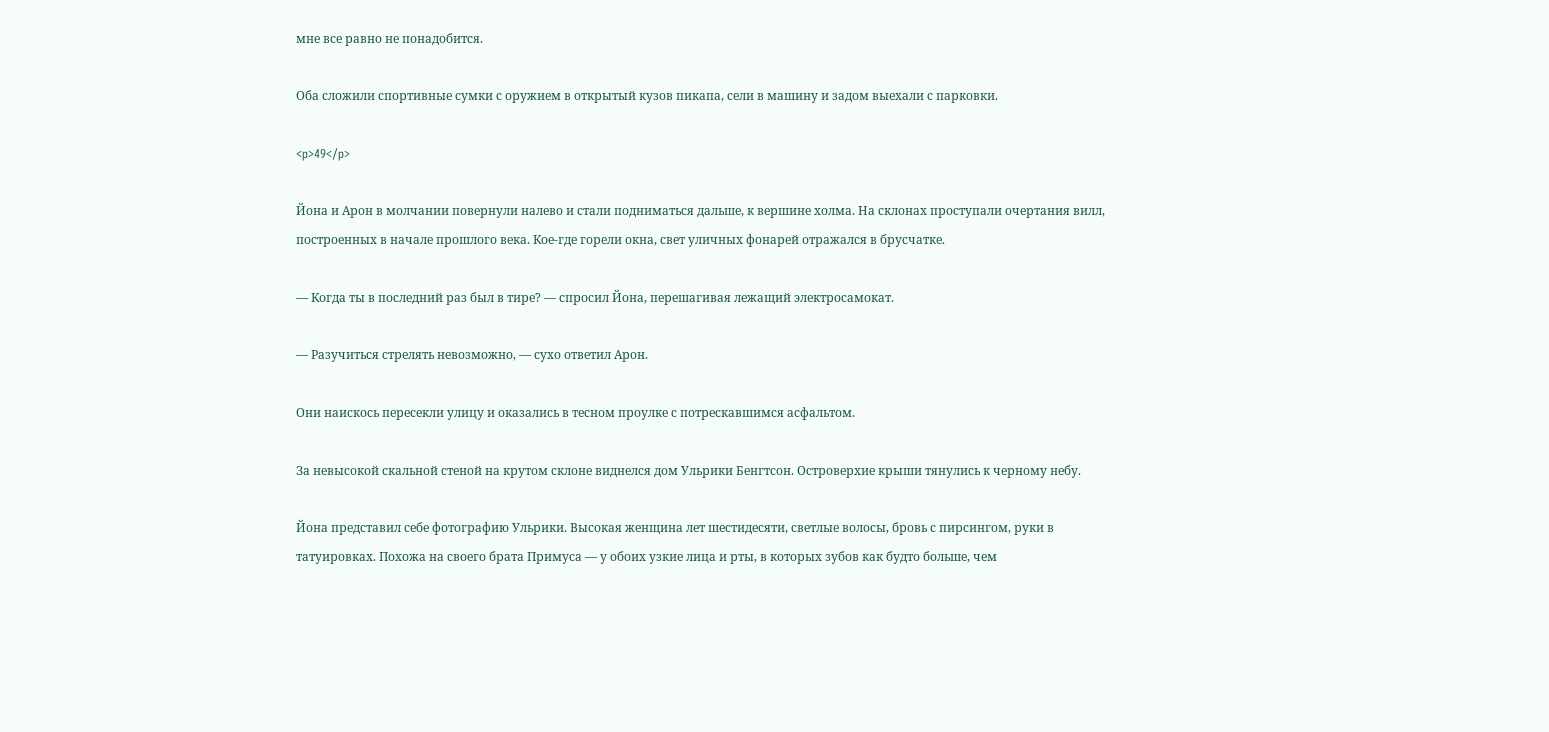мне все равно не понадобится.

Оба сложили спортивные сумки с оружием в открытый кузов пикапа, сели в машину и задом выехали с парковки.

<p>49</p>

Йона и Арон в молчании повернули налево и стали подниматься дальше, к вершине холма. На склонах проступали очертания вилл, построенных в начале прошлого века. Кое-где горели окна, свет уличных фонарей отражался в брусчатке.

— Когда ты в последний раз был в тире? — спросил Йона, перешагивая лежащий электросамокат.

— Разучиться стрелять невозможно, — сухо ответил Арон.

Они наискось пересекли улицу и оказались в тесном проулке с потрескавшимся асфальтом.

За невысокой скальной стеной на крутом склоне виднелся дом Ульрики Бенгтсон. Островерхие крыши тянулись к черному небу.

Йона представил себе фотографию Ульрики. Высокая женщина лет шестидесяти, светлые волосы, бровь с пирсингом, руки в татуировках. Похожа на своего брата Примуса — у обоих узкие лица и рты, в которых зубов как будто больше, чем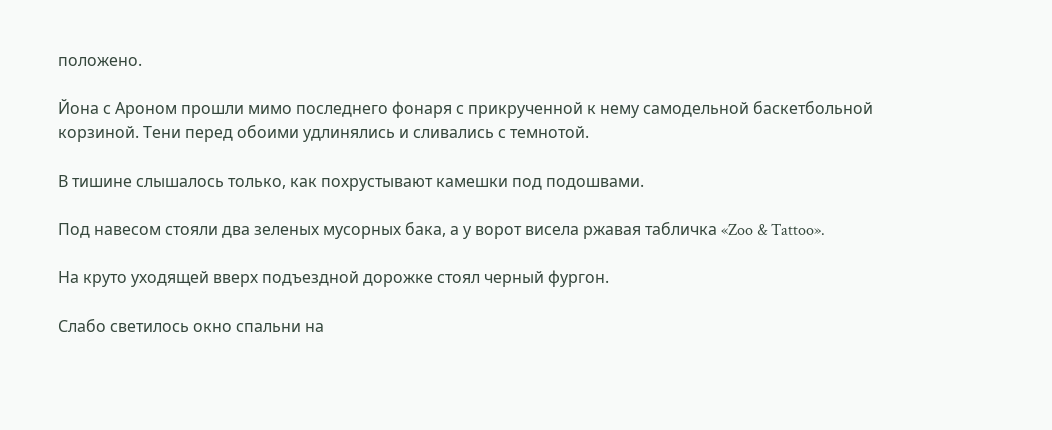положено.

Йона с Ароном прошли мимо последнего фонаря с прикрученной к нему самодельной баскетбольной корзиной. Тени перед обоими удлинялись и сливались с темнотой.

В тишине слышалось только, как похрустывают камешки под подошвами.

Под навесом стояли два зеленых мусорных бака, а у ворот висела ржавая табличка «Zoo & Tattoo».

На круто уходящей вверх подъездной дорожке стоял черный фургон.

Слабо светилось окно спальни на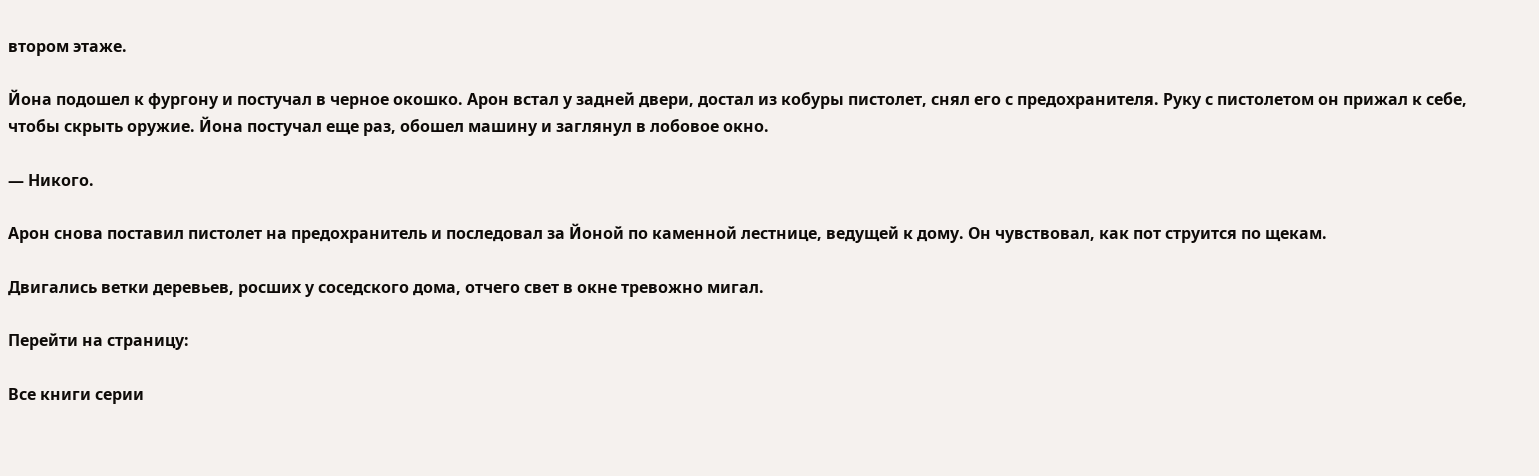втором этаже.

Йона подошел к фургону и постучал в черное окошко. Арон встал у задней двери, достал из кобуры пистолет, снял его с предохранителя. Руку с пистолетом он прижал к себе, чтобы скрыть оружие. Йона постучал еще раз, обошел машину и заглянул в лобовое окно.

— Никого.

Арон снова поставил пистолет на предохранитель и последовал за Йоной по каменной лестнице, ведущей к дому. Он чувствовал, как пот струится по щекам.

Двигались ветки деревьев, росших у соседского дома, отчего свет в окне тревожно мигал.

Перейти на страницу:

Все книги серии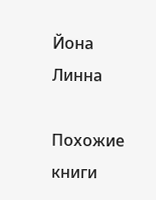Йона Линна

Похожие книги